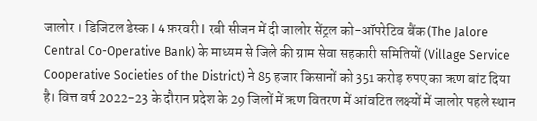जालोर । डिजिटल डेस्क I 4 फ़रवरी I रबी सीजन में दी जालोर सेंट्रल को-ऑपरेटिव बैंक (The Jalore Central Co-Operative Bank) के माध्यम से जिले की ग्राम सेवा सहकारी समितियों (Village Service Cooperative Societies of the District) ने 85 हजार किसानों को 351 करोड़ रुपए का ऋण बांट दिया है। वित्त वर्ष 2022-23 के दौरान प्रदेश के 29 जिलों में ऋण वितरण में आंवटित लक्ष्यों में जालोर पहले स्थान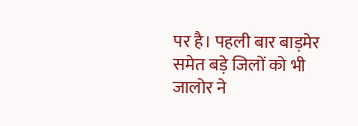पर है। पहली बार बाड़मेर समेत बड़े जिलों को भी जालोर ने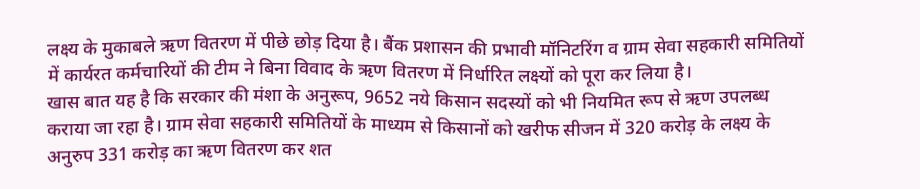लक्ष्य के मुकाबले ऋण वितरण में पीछे छोड़ दिया है। बैंक प्रशासन की प्रभावी मॉनिटरिंग व ग्राम सेवा सहकारी समितियों में कार्यरत कर्मचारियों की टीम ने बिना विवाद के ऋण वितरण में निर्धारित लक्ष्यों को पूरा कर लिया है।
खास बात यह है कि सरकार की मंशा के अनुरूप, 9652 नये किसान सदस्यों को भी नियमित रूप से ऋण उपलब्ध कराया जा रहा है। ग्राम सेवा सहकारी समितियों के माध्यम से किसानों को खरीफ सीजन में 320 करोड़ के लक्ष्य के अनुरुप 331 करोड़ का ऋण वितरण कर शत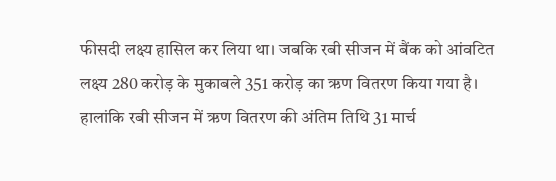फीसदी लक्ष्य हासिल कर लिया था। जबकि रबी सीजन में बैंक को आंवटित लक्ष्य 280 करोड़ के मुकाबले 351 करोड़ का ऋण वितरण किया गया है। हालांकि रबी सीजन में ऋण वितरण की अंतिम तिथि 31 मार्च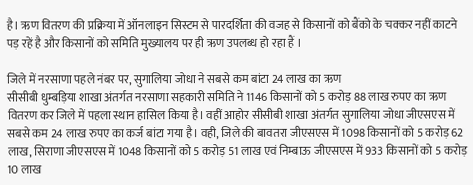है। ऋण वितरण की प्रक्रिया में ऑनलाइन सिस्टम से पारदर्शिता की वजह से किसानों को बैंको के चक्कर नहीं काटने पड़ रहें है और किसानों को समिति मुख्यालय पर ही ऋण उपलब्ध हो रहा हैं ।

जिले में नरसाणा पहले नंबर पर, सुगालिया जोधा ने सबसे कम बांटा 24 लाख का ऋण
सीसीबी धुम्बड़िया शाखा अंतर्गत नरसाणा सहकारी समिति ने 1146 किसानों को 5 करोड़ 88 लाख रुपए का ऋण वितरण कर जिले में पहला स्थान हासिल किया है। वहीं आहोर सीसीबी शाखा अंतर्गत सुगालिया जोधा जीएसएस में सबसे कम 24 लाख रुपए का कर्ज बांटा गया है। वही, जिले की बावतरा जीएसएस में 1098 किसानों को 5 करोड़ 62 लाख, सिराणा जीएसएस में 1048 किसानों को 5 करोड़ 51 लाख एवं निम्बाऊ जीएसएस में 933 किसानों को 5 करोड़ 10 लाख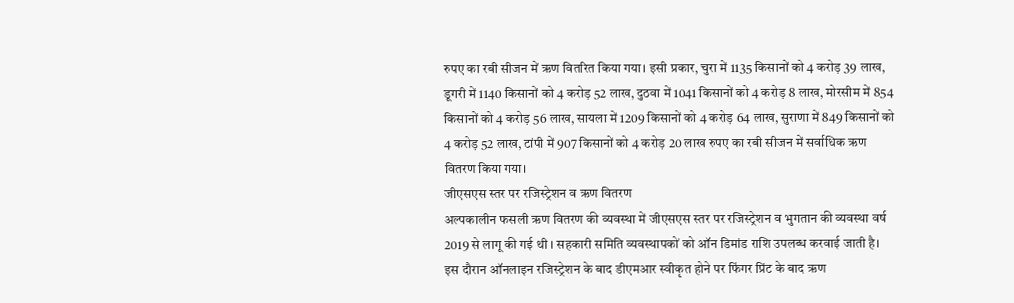रुपए का रबी सीजन में ऋण वितरित किया गया। इसी प्रकार, चुरा में 1135 किसानों को 4 करोड़ 39 लाख, डूगरी में 1140 किसानों को 4 करोड़ 52 लाख, दुठवा में 1041 किसानों को 4 करोड़ 8 लाख, मोरसीम में 854 किसानों को 4 करोड़ 56 लाख, सायला में 1209 किसानों को 4 करोड़ 64 लाख, सुराणा में 849 किसानों को 4 करोड़ 52 लाख, टांपी में 907 किसानों को 4 करोड़ 20 लाख रुपए का रबी सीजन में सर्वाधिक ऋण वितरण किया गया।
जीएसएस स्तर पर रजिस्ट्रेशन व ऋण वितरण
अल्पकालीन फसली ऋण वितरण की व्यवस्था में जीएसएस स्तर पर रजिस्ट्रेशन व भुगतान की व्यवस्था वर्ष 2019 से लागू की गई थी । सहकारी समिति व्यवस्थापकों को ऑन डिमांड राशि उपलब्ध करवाई जाती है। इस दौरान ऑनलाइन रजिस्ट्रेशन के बाद डीएमआर स्वीकृत होने पर फिंगर प्रिंट के बाद ऋण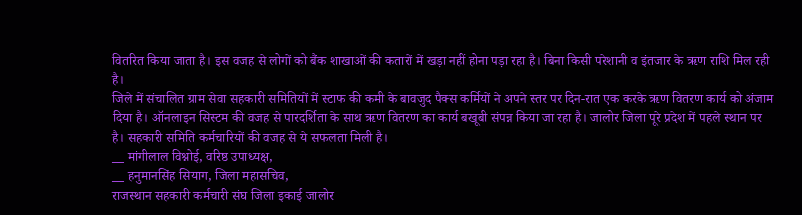वितरित किया जाता है। इस वजह से लोगों को बैंक शाखाओं की कतारों में खड़ा नहीं होना पड़ा रहा है। बिना किसी परेशानी व इंतजार के ऋण राशि मिल रही है।
जिले में संचालित ग्राम सेवा सहकारी समितियों में स्टाफ की कमी के बावजुद पैक्स कर्मियों ने अपने स्तर पर दिन-रात एक करके ऋण वितरण कार्य को अंजाम दिया है। ऑनलाइन सिस्टम की वजह से पारदर्शिता के साथ ऋण वितरण का कार्य बखूबी संपन्न किया जा रहा है। जालोर जिला पूरे प्रदेश में पहले स्थान पर है। सहकारी समिति कर्मचारियों की वजह से ये सफलता मिली है।
__ मांगीलाल विश्नोई, वरिष्ठ उपाध्यक्ष,
__ हनुमानसिंह सियाग, जिला महासचिव,
राजस्थान सहकारी कर्मचारी संघ जिला इकाई जालोर